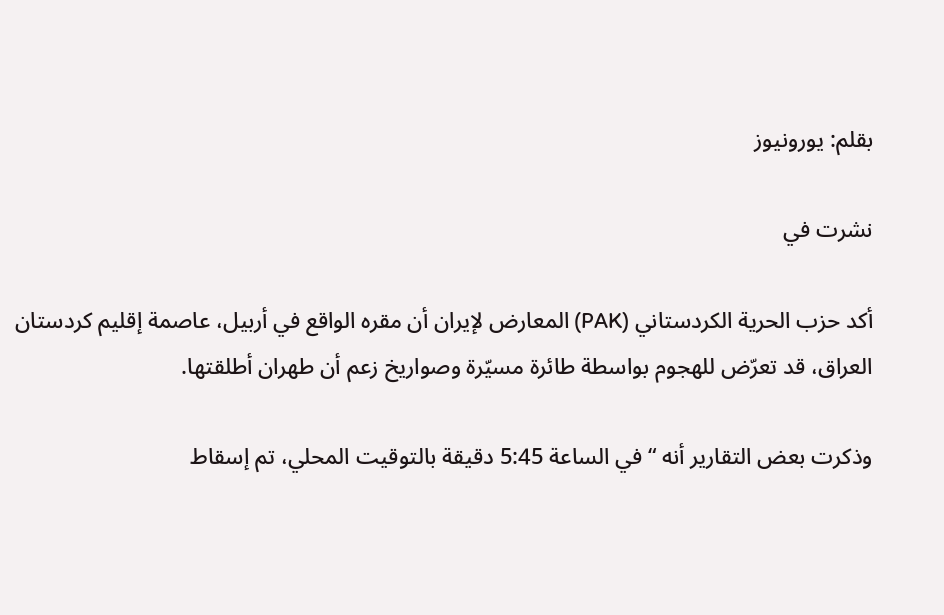بقلم: يورونيوز

نشرت في

أكد حزب الحرية الكردستاني (PAK) المعارض لإيران أن مقره الواقع في أربيل، عاصمة إقليم كردستان العراق، قد تعرّض للهجوم بواسطة طائرة مسيّرة وصواريخ زعم أن طهران أطلقتها.

وذكرت بعض التقارير أنه “في الساعة 5:45 دقيقة بالتوقيت المحلي، تم إسقاط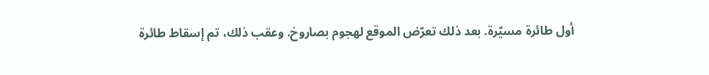أول طائرة مسيّرة. بعد ذلك تعرّض الموقع لهجوم بصاروخ. وعقب ذلك، تم إسقاط طائرة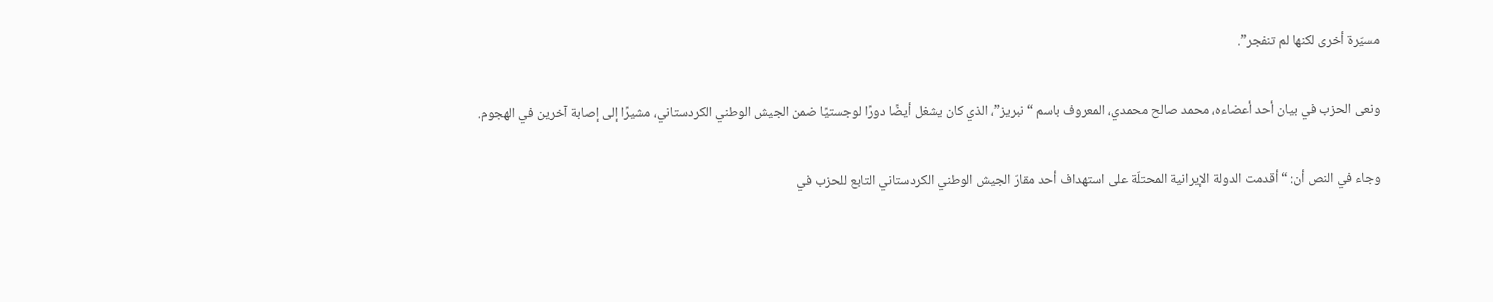مسيّرة أخرى لكنها لم تنفجر”.

ونعى الحزب في بيان أحد أعضاءه، محمد صالح محمدي، المعروف باسم “نبريز”، الذي كان يشغل أيضًا دورًا لوجستيًا ضمن الجيش الوطني الكردستاني، مشيرًا إلى إصابة آخرين في الهجوم.

وجاء في النص أن: “أقدمت الدولة الإيرانية المحتلّة على استهداف أحد مقارّ الجيش الوطني الكردستاني التابع للحزب في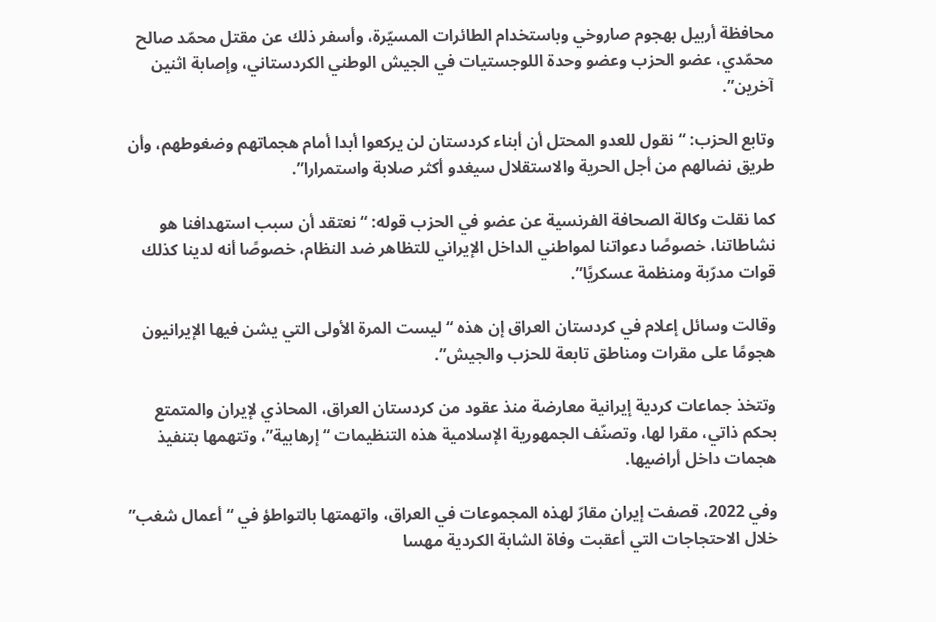محافظة أربيل بهجوم صاروخي وباستخدام الطائرات المسيّرة، وأسفر ذلك عن مقتل محمّد صالح محمّدي، عضو الحزب وعضو وحدة اللوجستيات في الجيش الوطني الكردستاني، وإصابة اثنين آخرين”.

وتابع الحزب: “نقول للعدو المحتل أن أبناء كردستان لن يركعوا أبدا أمام هجماتهم وضغوطهم، وأن طريق نضالهم من أجل الحرية والاستقلال سيغدو أكثر صلابة واستمرارا”.

كما نقلت وكالة الصحافة الفرنسية عن عضو في الحزب قوله: “نعتقد أن سبب استهدافنا هو نشاطاتنا، خصوصًا دعواتنا لمواطني الداخل الإيراني للتظاهر ضد النظام، خصوصًا أنه لدينا كذلك قوات مدرّبة ومنظمة عسكريًا”.

وقالت وسائل إعلام في كردستان العراق إن هذه “ليست المرة الأولى التي يشن فيها الإيرانيون هجومًا على مقرات ومناطق تابعة للحزب والجيش”.

وتتخذ جماعات كردية إيرانية معارضة منذ عقود من كردستان العراق، المحاذي لإيران والمتمتع بحكم ذاتي، مقرا لها، وتصنّف الجمهورية الإسلامية هذه التنظيمات “إرهابية”، وتتهمها بتنفيذ هجمات داخل أراضيها.

وفي 2022، قصفت إيران مقارّ لهذه المجموعات في العراق، واتهمتها بالتواطؤ في “أعمال شغب” خلال الاحتجاجات التي أعقبت وفاة الشابة الكردية مهسا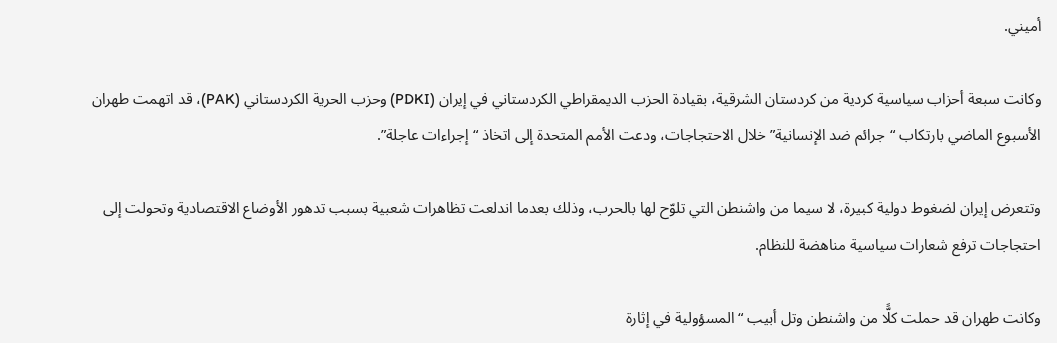أميني.

وكانت سبعة أحزاب سياسية كردية من كردستان الشرقية، بقيادة الحزب الديمقراطي الكردستاني في إيران (PDKI) وحزب الحرية الكردستاني (PAK)، قد اتهمت طهران الأسبوع الماضي بارتكاب “جرائم ضد الإنسانية” خلال الاحتجاجات، ودعت الأمم المتحدة إلى اتخاذ “إجراءات عاجلة”.

وتتعرض إيران لضغوط دولية كبيرة، لا سيما من واشنطن التي تلوّح لها بالحرب، وذلك بعدما اندلعت تظاهرات شعبية بسبب تدهور الأوضاع الاقتصادية وتحولت إلى احتجاجات ترفع شعارات سياسية مناهضة للنظام.

وكانت طهران قد حملت كلًّا من واشنطن وتل أبيب “المسؤولية في إثارة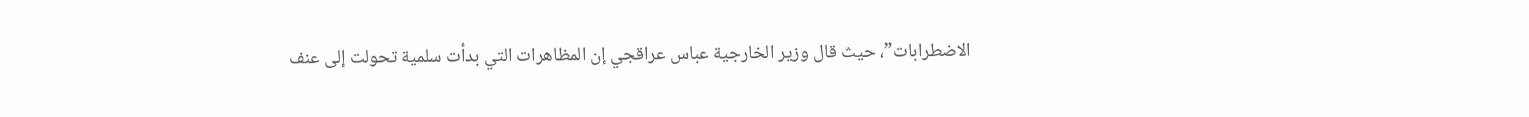الاضطرابات”، حيث قال وزير الخارجية عباس عراقجي إن المظاهرات التي بدأت سلمية تحولت إلى عنف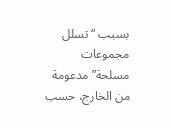بسبب “تسلل مجموعات مسلحة” مدعومة من الخارج، حسب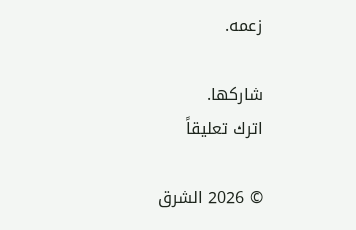زعمه.

شاركها.
اترك تعليقاً

© 2026 الشرق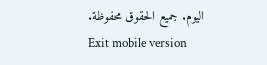اليوم. جميع الحقوق محفوظة.
Exit mobile version